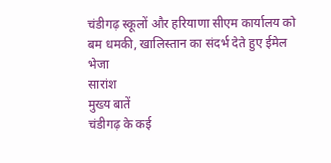चंडीगढ़ स्कूलों और हरियाणा सीएम कार्यालय को बम धमकी, खालिस्तान का संदर्भ देते हुए ईमेल भेजा
सारांश
मुख्य बातें
चंडीगढ़ के कई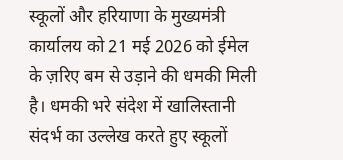स्कूलों और हरियाणा के मुख्यमंत्री कार्यालय को 21 मई 2026 को ईमेल के ज़रिए बम से उड़ाने की धमकी मिली है। धमकी भरे संदेश में खालिस्तानी संदर्भ का उल्लेख करते हुए स्कूलों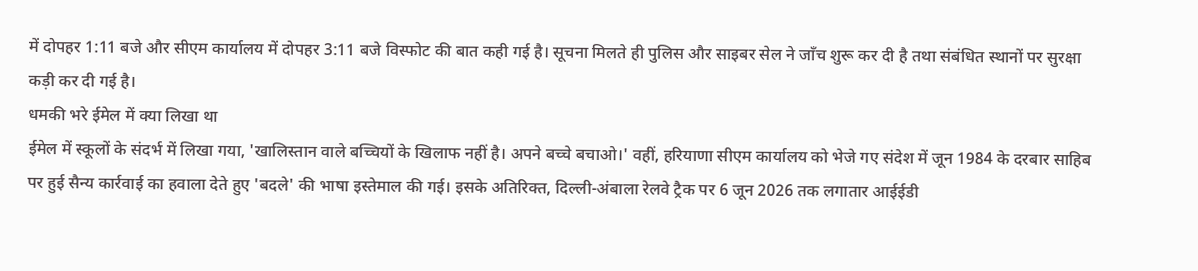में दोपहर 1:11 बजे और सीएम कार्यालय में दोपहर 3:11 बजे विस्फोट की बात कही गई है। सूचना मिलते ही पुलिस और साइबर सेल ने जाँच शुरू कर दी है तथा संबंधित स्थानों पर सुरक्षा कड़ी कर दी गई है।
धमकी भरे ईमेल में क्या लिखा था
ईमेल में स्कूलों के संदर्भ में लिखा गया, 'खालिस्तान वाले बच्चियों के खिलाफ नहीं है। अपने बच्चे बचाओ।' वहीं, हरियाणा सीएम कार्यालय को भेजे गए संदेश में जून 1984 के दरबार साहिब पर हुई सैन्य कार्रवाई का हवाला देते हुए 'बदले' की भाषा इस्तेमाल की गई। इसके अतिरिक्त, दिल्ली-अंबाला रेलवे ट्रैक पर 6 जून 2026 तक लगातार आईईडी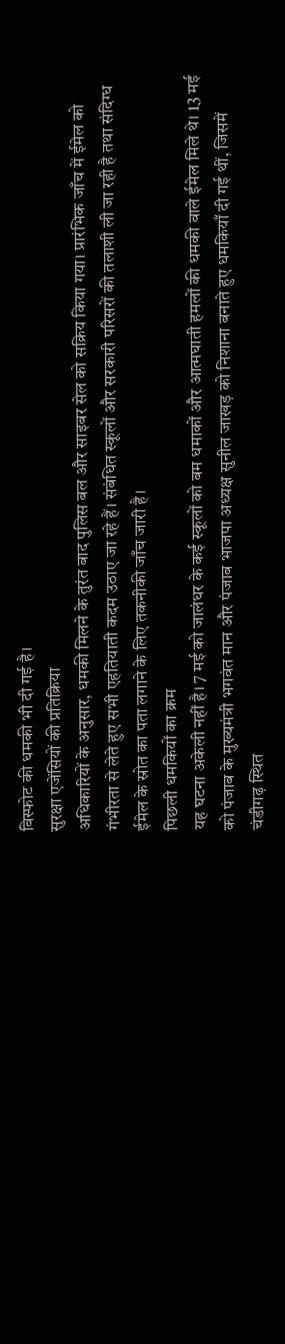विस्फोट की धमकी भी दी गई है।
सुरक्षा एजेंसियों की प्रतिक्रिया
अधिकारियों के अनुसार, धमकी मिलने के तुरंत बाद पुलिस बल और साइबर सेल को सक्रिय किया गया। प्रारंभिक जाँच में ईमेल को गंभीरता से लेते हुए सभी एहतियाती कदम उठाए जा रहे हैं। संबंधित स्कूलों और सरकारी परिसरों की तलाशी ली जा रही है तथा संदिग्ध ईमेल के स्रोत का पता लगाने के लिए तकनीकी जाँच जारी है।
पिछली धमकियों का क्रम
यह घटना अकेली नहीं है। 7 मई को जालंधर के कई स्कूलों को बम धमाकों और आत्मघाती हमलों की धमकी वाले ईमेल मिले थे। 13 मई को पंजाब के मुख्यमंत्री भगवंत मान और पंजाब भाजपा अध्यक्ष सुनील जाखड़ को निशाना बनाते हुए धमकियाँ दी गई थीं, जिसमें चंडीगढ़ स्थित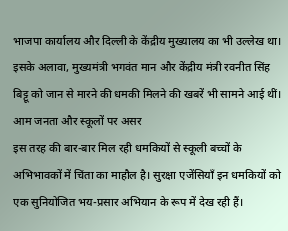भाजपा कार्यालय और दिल्ली के केंद्रीय मुख्यालय का भी उल्लेख था। इसके अलावा, मुख्यमंत्री भगवंत मान और केंद्रीय मंत्री रवनीत सिंह बिट्टू को जान से मारने की धमकी मिलने की खबरें भी सामने आई थीं।
आम जनता और स्कूलों पर असर
इस तरह की बार-बार मिल रही धमकियों से स्कूली बच्चों के अभिभावकों में चिंता का माहौल है। सुरक्षा एजेंसियाँ इन धमकियों को एक सुनियोजित भय-प्रसार अभियान के रूप में देख रही हैं।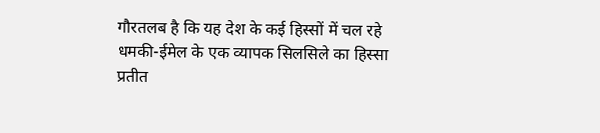गौरतलब है कि यह देश के कई हिस्सों में चल रहे धमकी-ईमेल के एक व्यापक सिलसिले का हिस्सा प्रतीत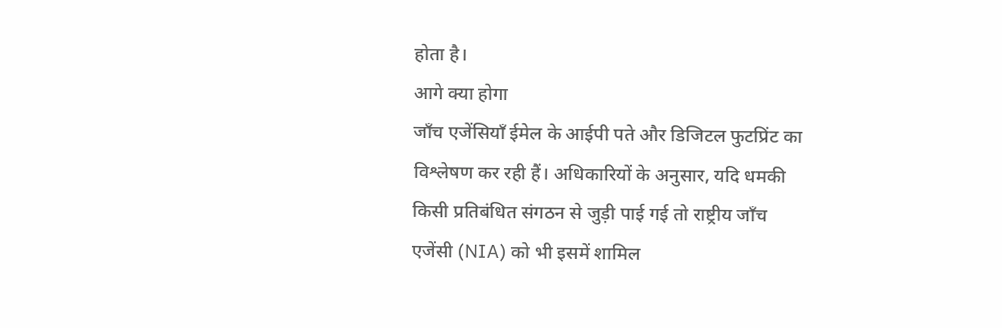होता है।
आगे क्या होगा
जाँच एजेंसियाँ ईमेल के आईपी पते और डिजिटल फुटप्रिंट का विश्लेषण कर रही हैं। अधिकारियों के अनुसार, यदि धमकी किसी प्रतिबंधित संगठन से जुड़ी पाई गई तो राष्ट्रीय जाँच एजेंसी (NIA) को भी इसमें शामिल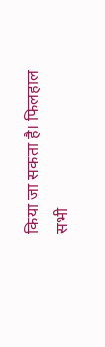किया जा सकता है। फिलहाल सभी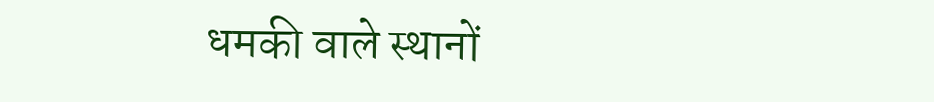धमकी वाले स्थानों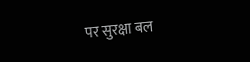पर सुरक्षा बल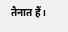तैनात हैं।